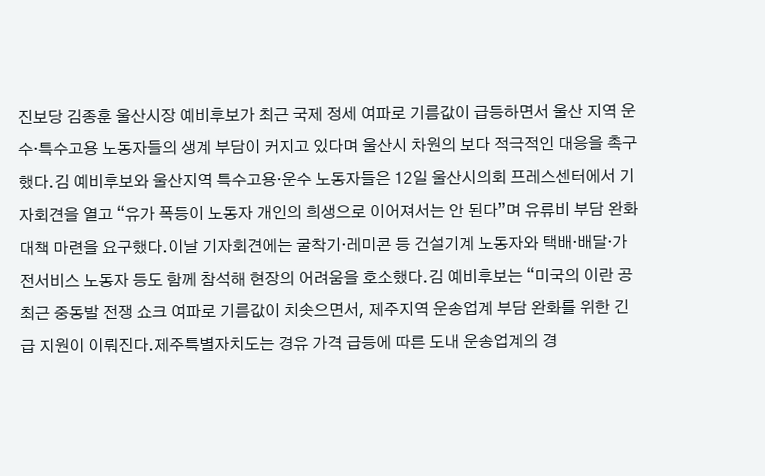진보당 김종훈 울산시장 예비후보가 최근 국제 정세 여파로 기름값이 급등하면서 울산 지역 운수·특수고용 노동자들의 생계 부담이 커지고 있다며 울산시 차원의 보다 적극적인 대응을 촉구했다.김 예비후보와 울산지역 특수고용·운수 노동자들은 12일 울산시의회 프레스센터에서 기자회견을 열고 “유가 폭등이 노동자 개인의 희생으로 이어져서는 안 된다”며 유류비 부담 완화 대책 마련을 요구했다.이날 기자회견에는 굴착기·레미콘 등 건설기계 노동자와 택배·배달·가전서비스 노동자 등도 함께 참석해 현장의 어려움을 호소했다.김 예비후보는 “미국의 이란 공
최근 중동발 전쟁 쇼크 여파로 기름값이 치솟으면서, 제주지역 운송업계 부담 완화를 위한 긴급 지원이 이뤄진다.제주특별자치도는 경유 가격 급등에 따른 도내 운송업계의 경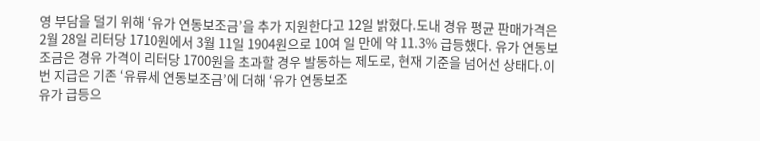영 부담을 덜기 위해 ‘유가 연동보조금’을 추가 지원한다고 12일 밝혔다.도내 경유 평균 판매가격은 2월 28일 리터당 1710원에서 3월 11일 1904원으로 10여 일 만에 약 11.3% 급등했다. 유가 연동보조금은 경유 가격이 리터당 1700원을 초과할 경우 발동하는 제도로, 현재 기준을 넘어선 상태다.이번 지급은 기존 ‘유류세 연동보조금’에 더해 ‘유가 연동보조
유가 급등으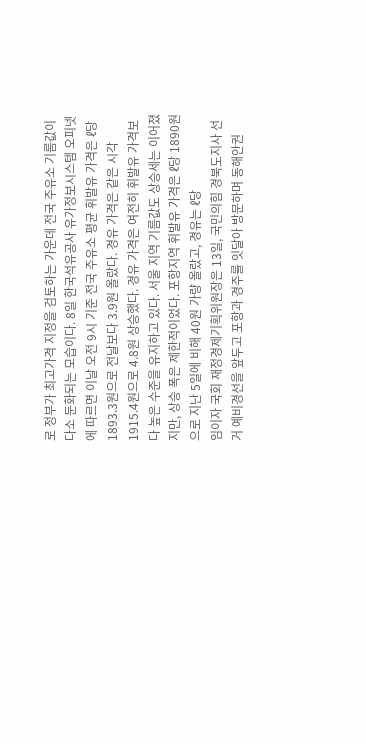로 정부가 최고가격 지정을 검토하는 가운데 전국 주유소 기름값이 다소 둔화되는 모습이다. 8일 한국석유공사 유가정보시스템 오피넷에 따르면 이날 오전 9시 기준 전국 주유소 평균 휘발유 가격은 ℓ당 1893.3원으로 전날보다 3.9원 올랐다. 경유 가격은 같은 시각 1915.4원으로 4.8원 상승했다. 경유 가격은 여전히 휘발유 가격보다 높은 수준을 유지하고 있다. 서울 지역 기름값도 상승세는 이어졌지만, 상승 폭은 제한적이었다. 포항지역 휘발유 가격은 ℓ당 1890원으로 지난 5일에 비해 40원 가량 올랐고, 경유는 ℓ당
임이자 국회 재정경제기획위원장은 13일, 국민의힘 경북도지사 선거 예비경선을 앞두고 포항과 경주를 잇달아 방문하며 동해안권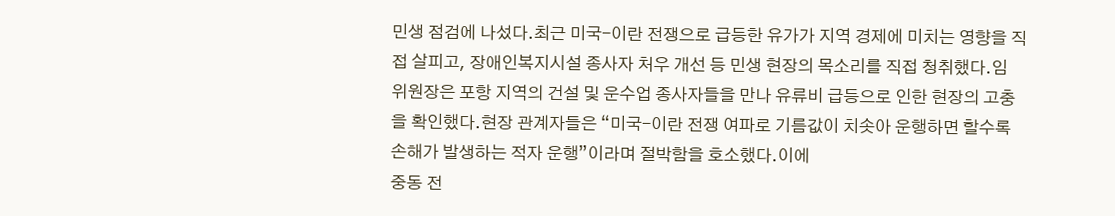민생 점검에 나섰다.최근 미국-이란 전쟁으로 급등한 유가가 지역 경제에 미치는 영향을 직접 살피고, 장애인복지시설 종사자 처우 개선 등 민생 현장의 목소리를 직접 청취했다.임 위원장은 포항 지역의 건설 및 운수업 종사자들을 만나 유류비 급등으로 인한 현장의 고충을 확인했다.현장 관계자들은 “미국-이란 전쟁 여파로 기름값이 치솟아 운행하면 할수록 손해가 발생하는 적자 운행”이라며 절박함을 호소했다.이에
중동 전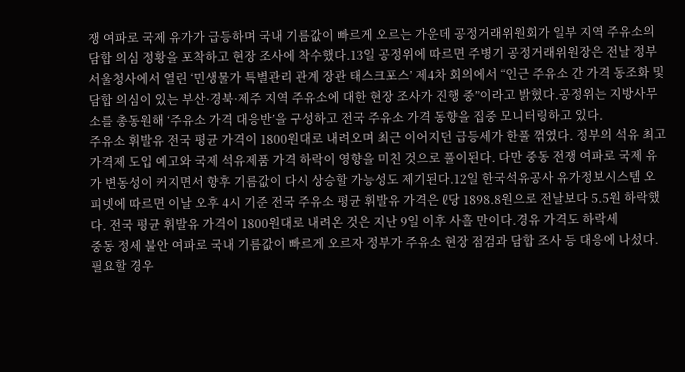쟁 여파로 국제 유가가 급등하며 국내 기름값이 빠르게 오르는 가운데 공정거래위원회가 일부 지역 주유소의 담합 의심 정황을 포착하고 현장 조사에 착수했다.13일 공정위에 따르면 주병기 공정거래위원장은 전날 정부서울청사에서 열린 ‘민생물가 특별관리 관계 장관 태스크포스’ 제4차 회의에서 “인근 주유소 간 가격 동조화 및 담합 의심이 있는 부산·경북·제주 지역 주유소에 대한 현장 조사가 진행 중”이라고 밝혔다.공정위는 지방사무소를 총동원해 ‘주유소 가격 대응반’을 구성하고 전국 주유소 가격 동향을 집중 모니터링하고 있다.
주유소 휘발유 전국 평균 가격이 1800원대로 내려오며 최근 이어지던 급등세가 한풀 꺾였다. 정부의 석유 최고가격제 도입 예고와 국제 석유제품 가격 하락이 영향을 미친 것으로 풀이된다. 다만 중동 전쟁 여파로 국제 유가 변동성이 커지면서 향후 기름값이 다시 상승할 가능성도 제기된다.12일 한국석유공사 유가정보시스템 오피넷에 따르면 이날 오후 4시 기준 전국 주유소 평균 휘발유 가격은 ℓ당 1898.8원으로 전날보다 5.5원 하락했다. 전국 평균 휘발유 가격이 1800원대로 내려온 것은 지난 9일 이후 사흘 만이다.경유 가격도 하락세
중동 정세 불안 여파로 국내 기름값이 빠르게 오르자 정부가 주유소 현장 점검과 담합 조사 등 대응에 나섰다. 필요할 경우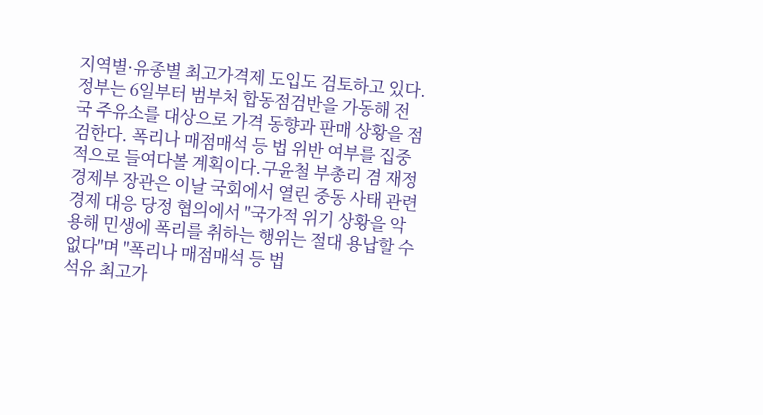지역별·유종별 최고가격제 도입도 검토하고 있다.정부는 6일부터 범부처 합동점검반을 가동해 전국 주유소를 대상으로 가격 동향과 판매 상황을 점검한다. 폭리나 매점매석 등 법 위반 여부를 집중적으로 들여다볼 계획이다.구윤철 부총리 겸 재정경제부 장관은 이날 국회에서 열린 중동 사태 관련 경제 대응 당정 협의에서 "국가적 위기 상황을 악용해 민생에 폭리를 취하는 행위는 절대 용납할 수 없다"며 "폭리나 매점매석 등 법
석유 최고가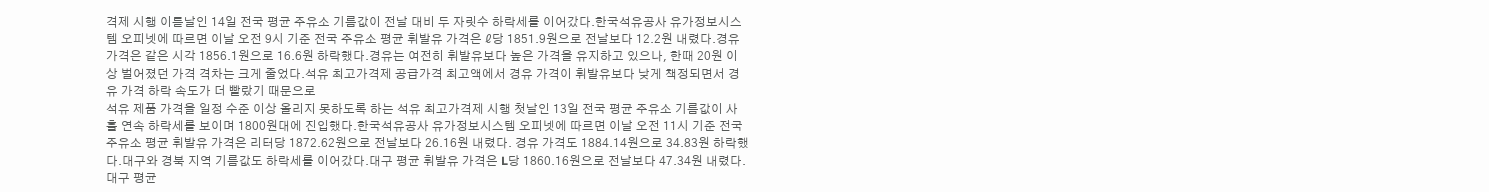격제 시행 이튿날인 14일 전국 평균 주유소 기름값이 전날 대비 두 자릿수 하락세를 이어갔다.한국석유공사 유가정보시스템 오피넷에 따르면 이날 오전 9시 기준 전국 주유소 평균 휘발유 가격은 ℓ당 1851.9원으로 전날보다 12.2원 내렸다.경유 가격은 같은 시각 1856.1원으로 16.6원 하락했다.경유는 여전히 휘발유보다 높은 가격을 유지하고 있으나, 한때 20원 이상 벌어졌던 가격 격차는 크게 줄었다.석유 최고가격제 공급가격 최고액에서 경유 가격이 휘발유보다 낮게 책정되면서 경유 가격 하락 속도가 더 빨랐기 때문으로
석유 제품 가격을 일정 수준 이상 올리지 못하도록 하는 석유 최고가격제 시행 첫날인 13일 전국 평균 주유소 기름값이 사흘 연속 하락세를 보이며 1800원대에 진입했다.한국석유공사 유가정보시스템 오피넷에 따르면 이날 오전 11시 기준 전국 주유소 평균 휘발유 가격은 리터당 1872.62원으로 전날보다 26.16원 내렸다. 경유 가격도 1884.14원으로 34.83원 하락했다.대구와 경북 지역 기름값도 하락세를 이어갔다.대구 평균 휘발유 가격은 L당 1860.16원으로 전날보다 47.34원 내렸다. 대구 평균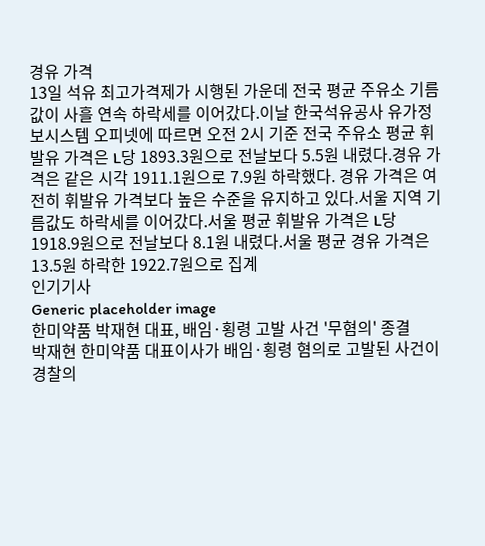경유 가격
13일 석유 최고가격제가 시행된 가운데 전국 평균 주유소 기름값이 사흘 연속 하락세를 이어갔다.이날 한국석유공사 유가정보시스템 오피넷에 따르면 오전 2시 기준 전국 주유소 평균 휘발유 가격은 L당 1893.3원으로 전날보다 5.5원 내렸다.경유 가격은 같은 시각 1911.1원으로 7.9원 하락했다. 경유 가격은 여전히 휘발유 가격보다 높은 수준을 유지하고 있다.서울 지역 기름값도 하락세를 이어갔다.서울 평균 휘발유 가격은 L당 1918.9원으로 전날보다 8.1원 내렸다.서울 평균 경유 가격은 13.5원 하락한 1922.7원으로 집계
인기기사
Generic placeholder image
한미약품 박재현 대표, 배임·횡령 고발 사건 '무혐의' 종결
박재현 한미약품 대표이사가 배임·횡령 혐의로 고발된 사건이 경찰의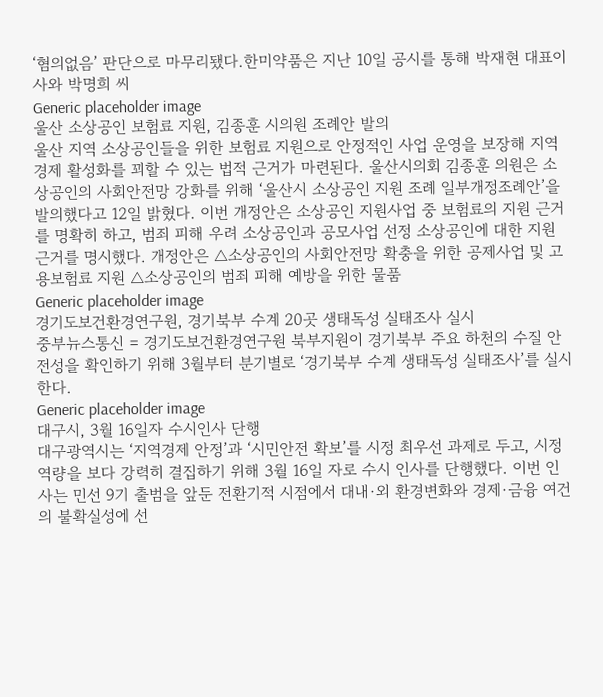‘혐의없음’ 판단으로 마무리됐다.한미약품은 지난 10일 공시를 통해 박재현 대표이사와 박명희 씨
Generic placeholder image
울산 소상공인 보험료 지원, 김종훈 시의원 조례안 발의
울산 지역 소상공인들을 위한 보험료 지원으로 안정적인 사업 운영을 보장해 지역 경제 활성화를 꾀할 수 있는 법적 근거가 마련된다. 울산시의회 김종훈 의원은 소상공인의 사회안전망 강화를 위해 ‘울산시 소상공인 지원 조례 일부개정조례안’을 발의했다고 12일 밝혔다. 이번 개정안은 소상공인 지원사업 중 보험료의 지원 근거를 명확히 하고, 범죄 피해 우려 소상공인과 공모사업 선정 소상공인에 대한 지원 근거를 명시했다. 개정안은 △소상공인의 사회안전망 확충을 위한 공제사업 및 고용보험료 지원 △소상공인의 범죄 피해 예방을 위한 물품
Generic placeholder image
경기도보건환경연구원, 경기북부 수계 20곳 생태독성 실태조사 실시
중부뉴스통신 = 경기도보건환경연구원 북부지원이 경기북부 주요 하천의 수질 안전성을 확인하기 위해 3월부터 분기별로 ‘경기북부 수계 생태독성 실태조사’를 실시한다.
Generic placeholder image
대구시, 3월 16일자 수시인사 단행
대구광역시는 ‘지역경제 안정’과 ‘시민안전 확보’를 시정 최우선 과제로 두고, 시정 역량을 보다 강력히 결집하기 위해 3월 16일 자로 수시 인사를 단행했다. 이번 인사는 민선 9기 출범을 앞둔 전환기적 시점에서 대내·외 환경변화와 경제·금융 여건의 불확실성에 선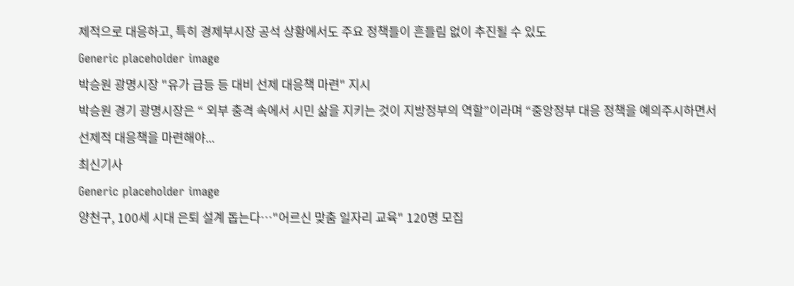제적으로 대응하고, 특히 경제부시장 공석 상황에서도 주요 정책들이 흔들림 없이 추진될 수 있도
Generic placeholder image
박승원 광명시장 "유가 급등 등 대비 선제 대응책 마련" 지시
박승원 경기 광명시장은 “ 외부 충격 속에서 시민 삶을 지키는 것이 지방정부의 역할”이라며 “중앙정부 대응 정책을 예의주시하면서 선제적 대응책을 마련해야...
최신기사
Generic placeholder image
양천구, 100세 시대 은퇴 설계 돕는다…"어르신 맞춤 일자리 교육" 120명 모집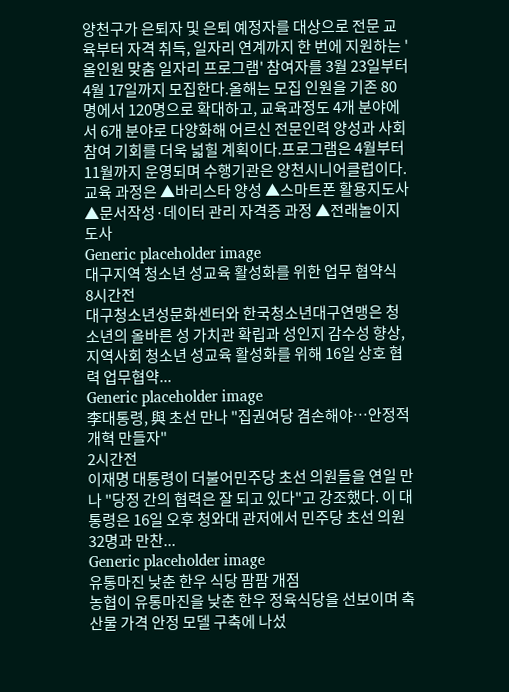양천구가 은퇴자 및 은퇴 예정자를 대상으로 전문 교육부터 자격 취득, 일자리 연계까지 한 번에 지원하는 '올인원 맞춤 일자리 프로그램' 참여자를 3월 23일부터 4월 17일까지 모집한다.올해는 모집 인원을 기존 80명에서 120명으로 확대하고, 교육과정도 4개 분야에서 6개 분야로 다양화해 어르신 전문인력 양성과 사회참여 기회를 더욱 넓힐 계획이다.프로그램은 4월부터 11월까지 운영되며 수행기관은 양천시니어클럽이다. 교육 과정은 ▲바리스타 양성 ▲스마트폰 활용지도사 ▲문서작성·데이터 관리 자격증 과정 ▲전래놀이지도사
Generic placeholder image
대구지역 청소년 성교육 활성화를 위한 업무 협약식
8시간전
대구청소년성문화센터와 한국청소년대구연맹은 청소년의 올바른 성 가치관 확립과 성인지 감수성 향상, 지역사회 청소년 성교육 활성화를 위해 16일 상호 협력 업무협약...
Generic placeholder image
李대통령, 與 초선 만나 "집권여당 겸손해야…안정적 개혁 만들자"
2시간전
이재명 대통령이 더불어민주당 초선 의원들을 연일 만나 "당정 간의 협력은 잘 되고 있다"고 강조했다. 이 대통령은 16일 오후 청와대 관저에서 민주당 초선 의원 32명과 만찬...
Generic placeholder image
유통마진 낮춘 한우 식당 팜팜 개점
농협이 유통마진을 낮춘 한우 정육식당을 선보이며 축산물 가격 안정 모델 구축에 나섰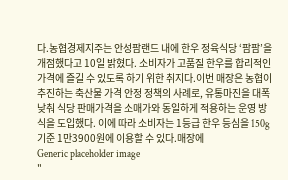다.농협경제지주는 안성팜랜드 내에 한우 정육식당 ‘팜팜’을 개점했다고 10일 밝혔다. 소비자가 고품질 한우를 합리적인 가격에 즐길 수 있도록 하기 위한 취지다.이번 매장은 농협이 추진하는 축산물 가격 안정 정책의 사례로, 유통마진을 대폭 낮춰 식당 판매가격을 소매가와 동일하게 적용하는 운영 방식을 도입했다. 이에 따라 소비자는 1등급 한우 등심을 150g 기준 1만3900원에 이용할 수 있다.매장에
Generic placeholder image
"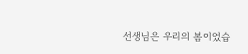선생님은 우리의 봄이었습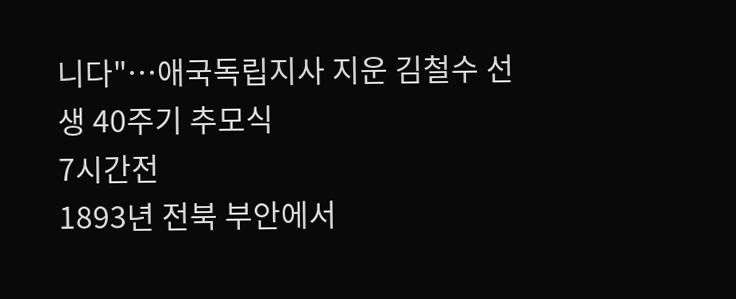니다"…애국독립지사 지운 김철수 선생 40주기 추모식
7시간전
1893년 전북 부안에서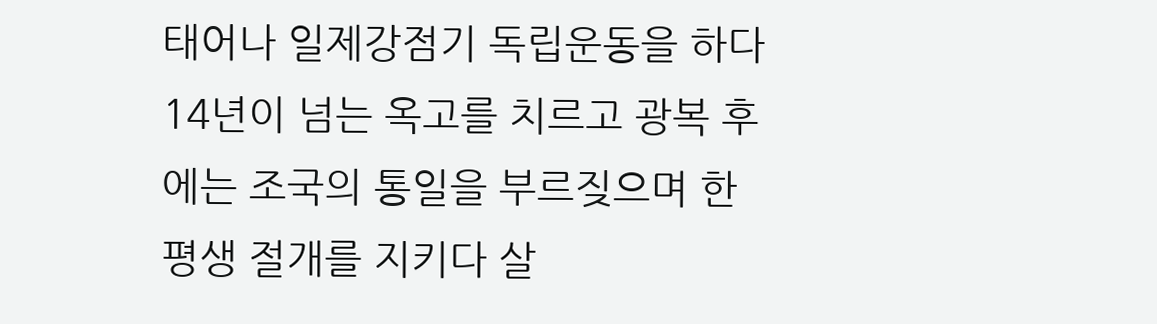태어나 일제강점기 독립운동을 하다 14년이 넘는 옥고를 치르고 광복 후에는 조국의 통일을 부르짖으며 한평생 절개를 지키다 살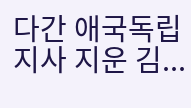다간 애국독립지사 지운 김...